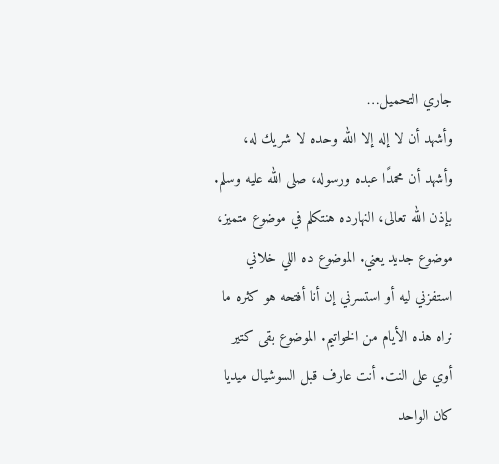جاري التحميل…
وأشهد أن لا إله إلا الله وحده لا شريك له، وأشهد أن محمدًا عبده ورسوله، صلى الله عليه وسلم.
بإذن الله تعالى، النهارده هنتكلم في موضوع متميز، موضوع جديد يعني. الموضوع ده اللي خلاني استفزني ليه أو استسرني إن أنا أفتحه هو كثره ما نراه هذه الأيام من الخواتيم. الموضوع بقى كتير أوي على النت. أنت عارف قبل السوشيال ميديا كان الواحد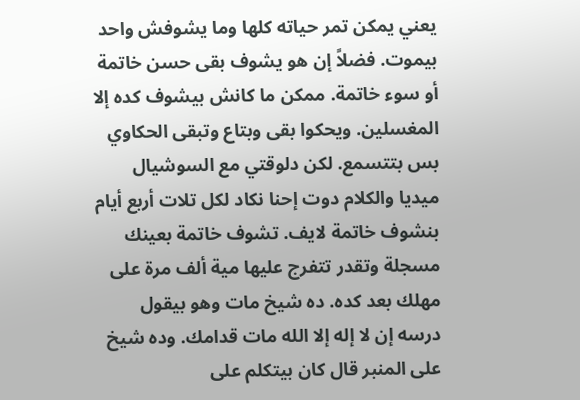يعني يمكن تمر حياته كلها وما يشوفش واحد بيموت. فضلاً إن هو يشوف بقى حسن خاتمة أو سوء خاتمة. ممكن ما كانش بيشوف كده إلا المغسلين. ويحكوا بقى وبتاع وتبقى الحكاوي بس بتتسمع. لكن دلوقتي مع السوشيال ميديا والكلام دوت إحنا نكاد لكل تلات أربع أيام بنشوف خاتمة لايف. تشوف خاتمة بعينك مسجلة وتقدر تتفرج عليها مية ألف مرة على مهلك بعد كده. ده شيخ مات وهو بيقول درسه إن لا إله إلا الله مات قدامك. وده شيخ على المنبر قال كان بيتكلم على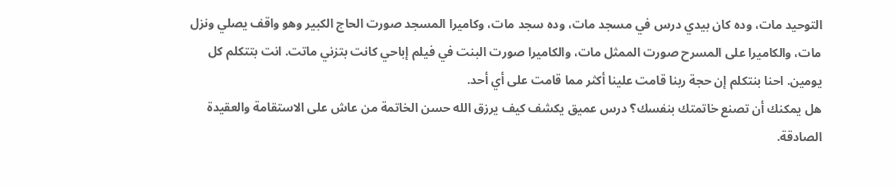التوحيد مات، وده كان بيدي درس في مسجد مات، وده سجد مات، وكاميرا المسجد صورت الحاج الكبير وهو واقف يصلي ونزل مات، والكاميرا على المسرح صورت الممثل مات، والكاميرا صورت البنت في فيلم إباحي كانت بتزني ماتت. انت بتتكلم كل يومين. احنا بنتكلم إن حجة ربنا قامت علينا أكثر مما قامت على أي أحد.
هل يمكنك أن تصنع خاتمتك بنفسك؟ درس عميق يكشف كيف يرزق الله حسن الخاتمة من عاش على الاستقامة والعقيدة الصادقة.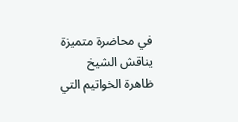في محاضرة متميزة يناقش الشيخ ظاهرة الخواتيم التي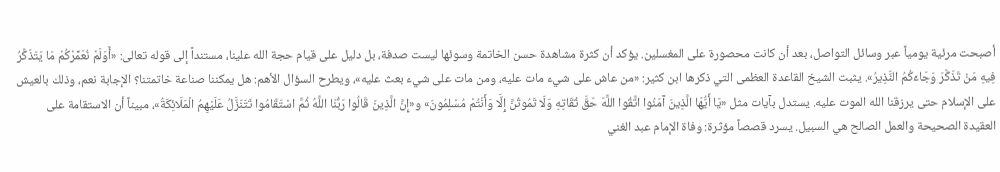أصبحت مرئية يومياً عبر وسائل التواصل، بعد أن كانت محصورة على المغسلين. يؤكد أن كثرة مشاهدة حسن الخاتمة وسوئها ليست صدفة، بل دليل على قيام حجة الله علينا، مستنداً إلى قوله تعالى: «أَوَلَمْ نُعَمِّرْكُمْ مَا يَتَذَكَّرُ فِيهِ مَنْ تَذَكَّرَ وَجَاءَكُمُ النَّذِيرُ». يثبت الشيخ القاعدة العظمى التي ذكرها ابن كثير: «من عاش على شيء مات عليه، ومن مات على شيء بعث عليه»، ويطرح السؤال الأهم: هل يمكننا صناعة خاتمتنا؟ الإجابة نعم، وذلك بالعيش على الإسلام حتى يرزقنا الله الموت عليه. يستدل بآيات مثل «يَا أَيُّهَا الَّذِينَ آمَنُوا اتَّقُوا اللَّهَ حَقَّ تُقَاتِهِ وَلَا تَمُوتُنَّ إِلَّا وَأَنْتُمْ مُسْلِمُونَ» و«إِنَّ الَّذِينَ قَالُوا رَبُّنَا اللَّهُ ثُمَّ اسْتَقَامُوا تَتَنَزَّلُ عَلَيْهِمُ الْمَلَائِكَةُ»، مبيناً أن الاستقامة على العقيدة الصحيحة والعمل الصالح هي السبيل. يسرد قصصاً مؤثرة: وفاة الإمام عبد الغني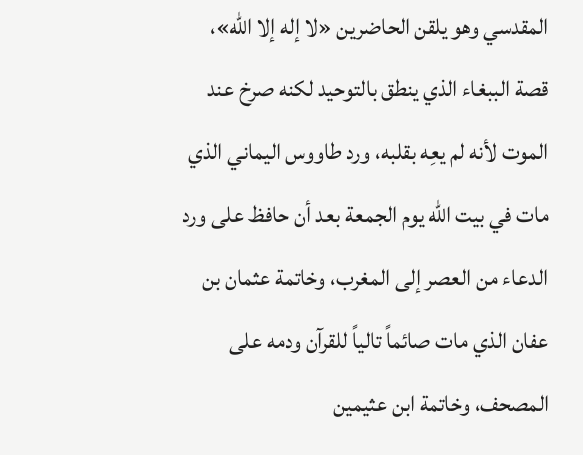المقدسي وهو يلقن الحاضرين «لا إله إلا الله»، قصة الببغاء الذي ينطق بالتوحيد لكنه صرخ عند الموت لأنه لم يعِه بقلبه، ورد طاووس اليماني الذي مات في بيت الله يوم الجمعة بعد أن حافظ على ورد الدعاء من العصر إلى المغرب، وخاتمة عثمان بن عفان الذي مات صائماً تالياً للقرآن ودمه على المصحف، وخاتمة ابن عثيمين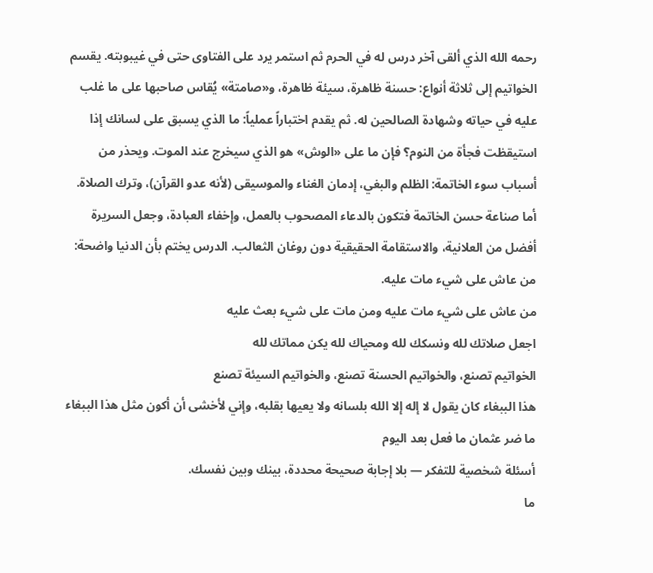رحمه الله الذي ألقى آخر درس له في الحرم ثم استمر يرد على الفتاوى حتى في غيبوبته. يقسم الخواتيم إلى ثلاثة أنواع: حسنة ظاهرة، سيئة ظاهرة، و«صامتة» يُقاس صاحبها على ما غلب عليه في حياته وشهادة الصالحين له. ثم يقدم اختباراً عملياً: ما الذي يسبق على لسانك إذا استيقظت فجأة من النوم؟ فإن ما على «الوش» هو الذي سيخرج عند الموت. ويحذر من أسباب سوء الخاتمة: الظلم والبغي، إدمان الغناء والموسيقى (لأنه عدو القرآن)، وترك الصلاة. أما صناعة حسن الخاتمة فتكون بالدعاء المصحوب بالعمل، وإخفاء العبادة، وجعل السريرة أفضل من العلانية، والاستقامة الحقيقية دون روغان الثعالب. الدرس يختم بأن الدنيا واضحة: من عاش على شيء مات عليه.
من عاش على شيء مات عليه ومن مات على شيء بعث عليه
اجعل صلاتك لله ونسكك لله ومحياك لله يكن مماتك لله
الخواتيم تصنع، والخواتيم الحسنة تصنع، والخواتيم السيئة تصنع
هذا الببغاء كان يقول لا إله إلا الله بلسانه ولا يعيها بقلبه، وإني لأخشى أن أكون مثل هذا الببغاء
ما ضر عثمان ما فعل بعد اليوم
أسئلة شخصية للتفكر — بلا إجابة صحيحة محددة، بينك وبين نفسك.
ما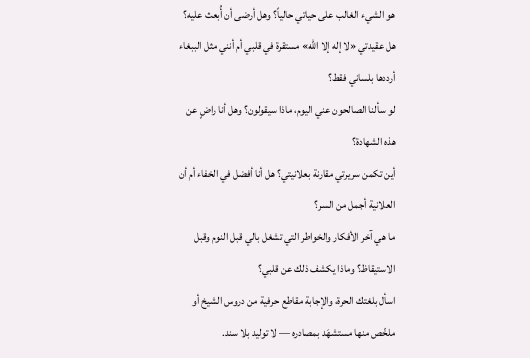هو الشيء الغالب على حياتي حالياً؟ وهل أرضى أن أُبعث عليه؟
هل عقيدتي «لا إله إلا الله» مستقرة في قلبي أم أنني مثل الببغاء أرددها بلساني فقط؟
لو سألنا الصالحون عني اليوم، ماذا سيقولون؟ وهل أنا راضٍ عن هذه الشهادة؟
أين تكمن سريرتي مقارنة بعلانيتي؟ هل أنا أفضل في الخفاء أم أن العلانية أجمل من السر؟
ما هي آخر الأفكار والخواطر التي تشغل بالي قبل النوم وقبل الاستيقاظ؟ وماذا يكشف ذلك عن قلبي؟
اسأل بلغتك الحرة، والإجابة مقاطع حرفية من دروس الشيخ أو ملخّص منها مستشهَد بمصادره — لا توليد بلا سند.